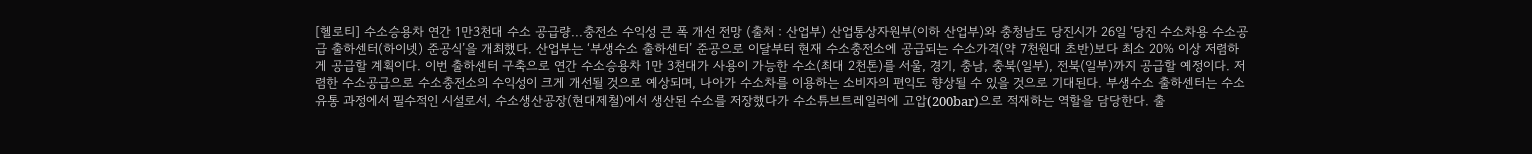[헬로티] 수소승용차 연간 1만3천대 수소 공급량...충전소 수익성 큰 폭 개선 전망 (출처 : 산업부) 산업통상자원부(이하 산업부)와 충청남도 당진시가 26일 ‘당진 수소차용 수소공급 출하센터(하이넷) 준공식’을 개최했다. 산업부는 ‘부생수소 출하센터’ 준공으로 이달부터 현재 수소충전소에 공급되는 수소가격(약 7천원대 초반)보다 최소 20% 이상 저렴하게 공급할 계획이다. 이번 출하센터 구축으로 연간 수소승용차 1만 3천대가 사용이 가능한 수소(최대 2천톤)를 서울, 경기, 충남, 충북(일부), 전북(일부)까지 공급할 예정이다. 저렴한 수소공급으로 수소충전소의 수익성이 크게 개선될 것으로 예상되며, 나아가 수소차를 이용하는 소비자의 편익도 향상될 수 있을 것으로 기대된다. 부생수소 출하센터는 수소 유통 과정에서 필수적인 시설로서, 수소생산공장(현대제철)에서 생산된 수소를 저장했다가 수소튜브트레일러에 고압(200bar)으로 적재하는 역할을 담당한다. 출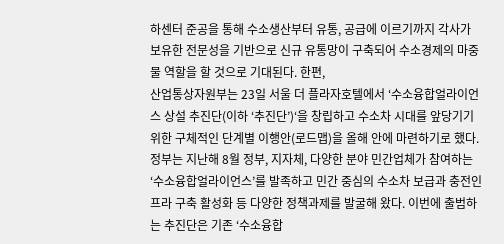하센터 준공을 통해 수소생산부터 유통, 공급에 이르기까지 각사가 보유한 전문성을 기반으로 신규 유통망이 구축되어 수소경제의 마중물 역할을 할 것으로 기대된다. 한편,
산업통상자원부는 23일 서울 더 플라자호텔에서 ‘수소융합얼라이언스 상설 추진단(이하 ‘추진단’)‘을 창립하고 수소차 시대를 앞당기기 위한 구체적인 단계별 이행안(로드맵)을 올해 안에 마련하기로 했다. 정부는 지난해 8월 정부, 지자체, 다양한 분야 민간업체가 참여하는 ‘수소융합얼라이언스’를 발족하고 민간 중심의 수소차 보급과 충전인프라 구축 활성화 등 다양한 정책과제를 발굴해 왔다. 이번에 출범하는 추진단은 기존 ‘수소융합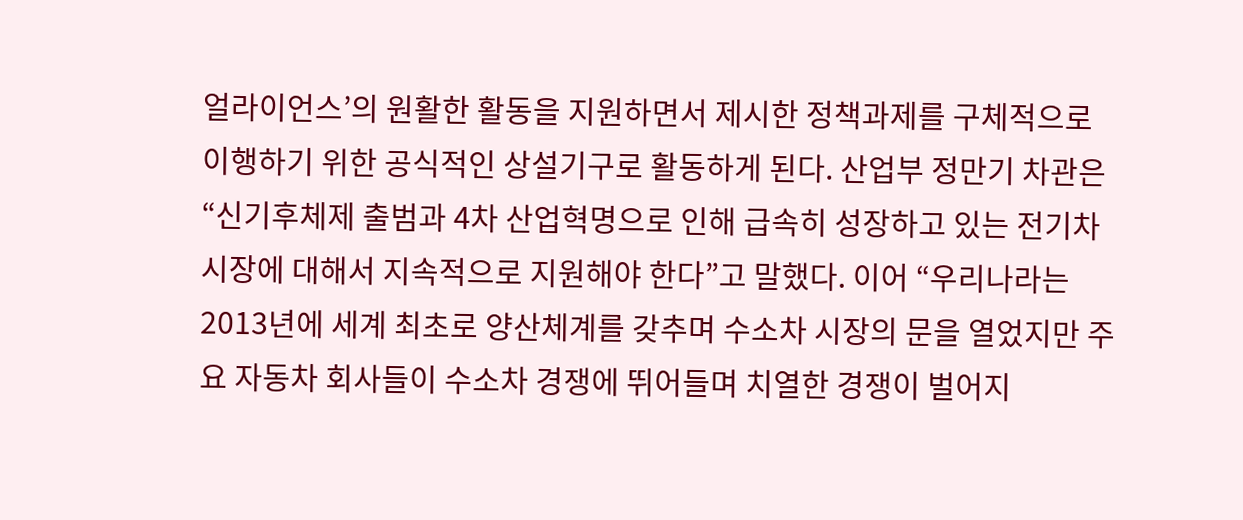얼라이언스’의 원활한 활동을 지원하면서 제시한 정책과제를 구체적으로 이행하기 위한 공식적인 상설기구로 활동하게 된다. 산업부 정만기 차관은 “신기후체제 출범과 4차 산업혁명으로 인해 급속히 성장하고 있는 전기차 시장에 대해서 지속적으로 지원해야 한다”고 말했다. 이어 “우리나라는 2013년에 세계 최초로 양산체계를 갖추며 수소차 시장의 문을 열었지만 주요 자동차 회사들이 수소차 경쟁에 뛰어들며 치열한 경쟁이 벌어지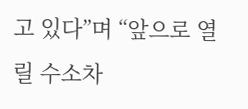고 있다”며 “앞으로 열릴 수소차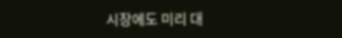시장에도 미리 대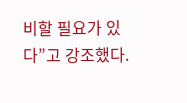비할 필요가 있다”고 강조했다.